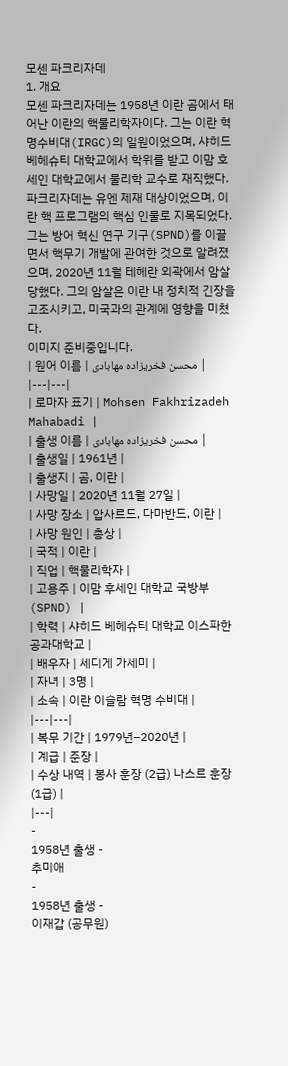모센 파크리자데
1. 개요
모센 파크리자데는 1958년 이란 곰에서 태어난 이란의 핵물리학자이다. 그는 이란 혁명수비대(IRGC)의 일원이었으며, 샤히드 베헤슈티 대학교에서 학위를 받고 이맘 호세인 대학교에서 물리학 교수로 재직했다. 파크리자데는 유엔 제재 대상이었으며, 이란 핵 프로그램의 핵심 인물로 지목되었다. 그는 방어 혁신 연구 기구(SPND)를 이끌면서 핵무기 개발에 관여한 것으로 알려졌으며, 2020년 11월 테헤란 외곽에서 암살당했다. 그의 암살은 이란 내 정치적 긴장을 고조시키고, 미국과의 관계에 영향을 미쳤다.
이미지 준비중입니다.
| 원어 이름 | محسن فخریزاده مهابادی |
|---|---|
| 로마자 표기 | Mohsen Fakhrizadeh Mahabadi |
| 출생 이름 | محسن فخریزاده مهابادی |
| 출생일 | 1961년 |
| 출생지 | 곰, 이란 |
| 사망일 | 2020년 11월 27일 |
| 사망 장소 | 압사르드, 다마반드, 이란 |
| 사망 원인 | 총상 |
| 국적 | 이란 |
| 직업 | 핵물리학자 |
| 고용주 | 이맘 후세인 대학교 국방부 (SPND) |
| 학력 | 샤히드 베헤슈티 대학교 이스파한 공과대학교 |
| 배우자 | 세디게 가세미 |
| 자녀 | 3명 |
| 소속 | 이란 이슬람 혁명 수비대 |
|---|---|
| 복무 기간 | 1979년–2020년 |
| 계급 | 준장 |
| 수상 내역 | 봉사 훈장 (2급) 나스르 훈장 (1급) |
|---|
-
1958년 출생 -
추미애
-
1958년 출생 -
이재갑 (공무원)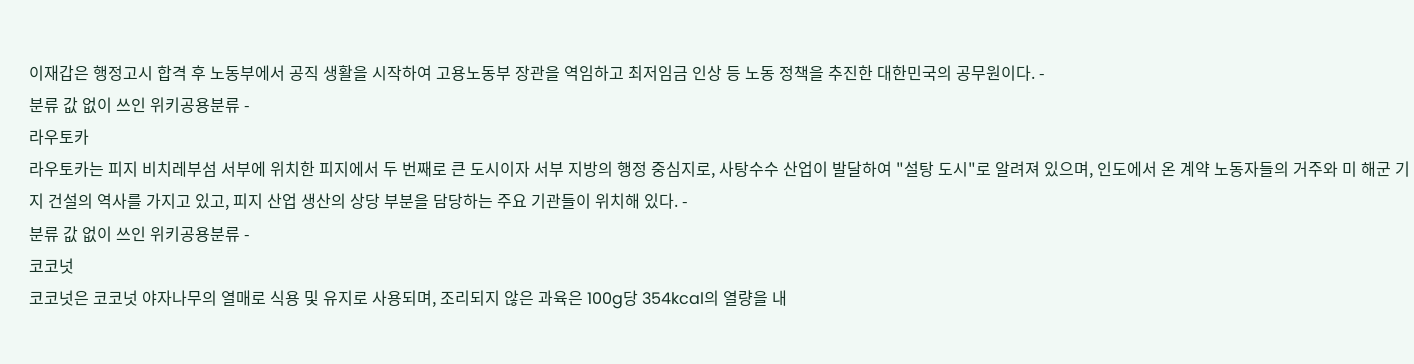이재갑은 행정고시 합격 후 노동부에서 공직 생활을 시작하여 고용노동부 장관을 역임하고 최저임금 인상 등 노동 정책을 추진한 대한민국의 공무원이다. -
분류 값 없이 쓰인 위키공용분류 -
라우토카
라우토카는 피지 비치레부섬 서부에 위치한 피지에서 두 번째로 큰 도시이자 서부 지방의 행정 중심지로, 사탕수수 산업이 발달하여 "설탕 도시"로 알려져 있으며, 인도에서 온 계약 노동자들의 거주와 미 해군 기지 건설의 역사를 가지고 있고, 피지 산업 생산의 상당 부분을 담당하는 주요 기관들이 위치해 있다. -
분류 값 없이 쓰인 위키공용분류 -
코코넛
코코넛은 코코넛 야자나무의 열매로 식용 및 유지로 사용되며, 조리되지 않은 과육은 100g당 354kcal의 열량을 내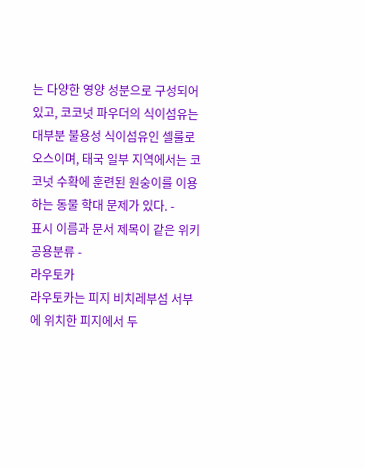는 다양한 영양 성분으로 구성되어 있고, 코코넛 파우더의 식이섬유는 대부분 불용성 식이섬유인 셀룰로오스이며, 태국 일부 지역에서는 코코넛 수확에 훈련된 원숭이를 이용하는 동물 학대 문제가 있다. -
표시 이름과 문서 제목이 같은 위키공용분류 -
라우토카
라우토카는 피지 비치레부섬 서부에 위치한 피지에서 두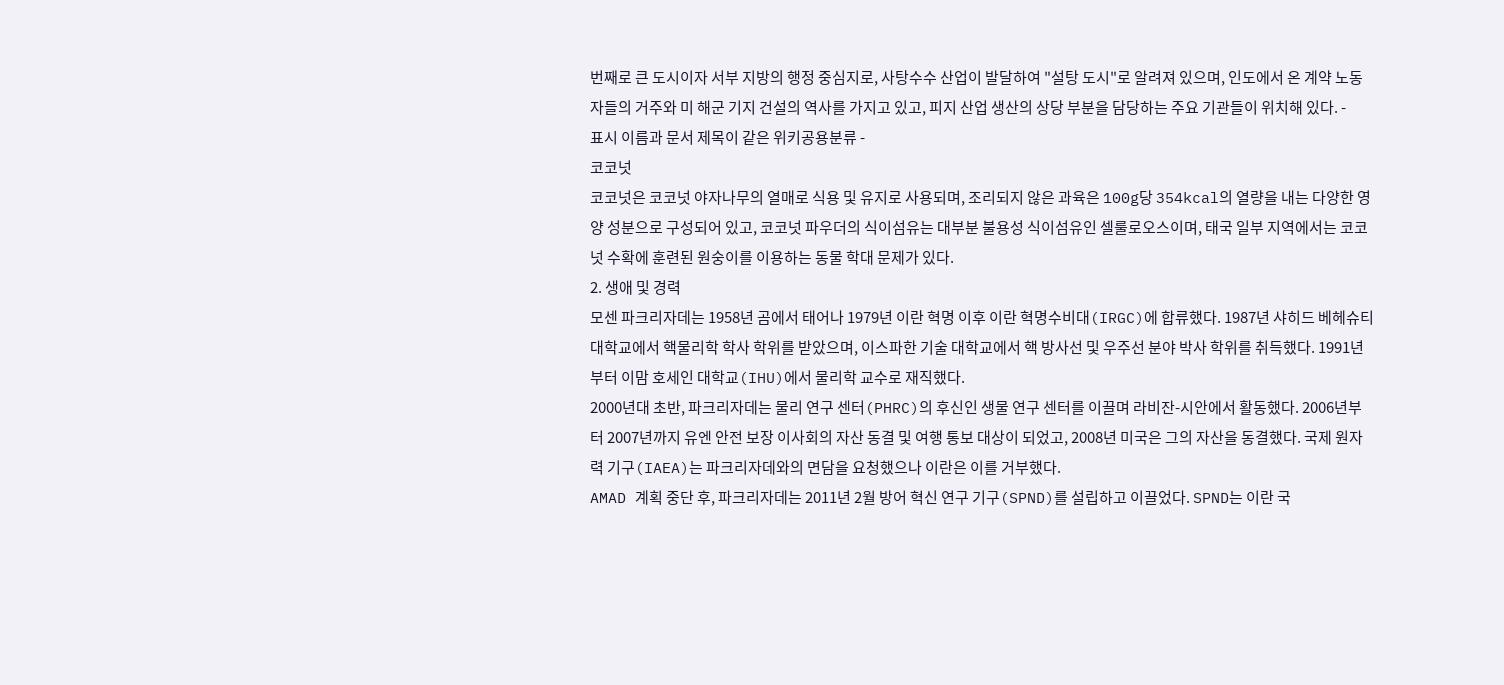번째로 큰 도시이자 서부 지방의 행정 중심지로, 사탕수수 산업이 발달하여 "설탕 도시"로 알려져 있으며, 인도에서 온 계약 노동자들의 거주와 미 해군 기지 건설의 역사를 가지고 있고, 피지 산업 생산의 상당 부분을 담당하는 주요 기관들이 위치해 있다. -
표시 이름과 문서 제목이 같은 위키공용분류 -
코코넛
코코넛은 코코넛 야자나무의 열매로 식용 및 유지로 사용되며, 조리되지 않은 과육은 100g당 354kcal의 열량을 내는 다양한 영양 성분으로 구성되어 있고, 코코넛 파우더의 식이섬유는 대부분 불용성 식이섬유인 셀룰로오스이며, 태국 일부 지역에서는 코코넛 수확에 훈련된 원숭이를 이용하는 동물 학대 문제가 있다.
2. 생애 및 경력
모센 파크리자데는 1958년 곰에서 태어나 1979년 이란 혁명 이후 이란 혁명수비대(IRGC)에 합류했다. 1987년 샤히드 베헤슈티 대학교에서 핵물리학 학사 학위를 받았으며, 이스파한 기술 대학교에서 핵 방사선 및 우주선 분야 박사 학위를 취득했다. 1991년부터 이맘 호세인 대학교(IHU)에서 물리학 교수로 재직했다.
2000년대 초반, 파크리자데는 물리 연구 센터(PHRC)의 후신인 생물 연구 센터를 이끌며 라비잔-시안에서 활동했다. 2006년부터 2007년까지 유엔 안전 보장 이사회의 자산 동결 및 여행 통보 대상이 되었고, 2008년 미국은 그의 자산을 동결했다. 국제 원자력 기구(IAEA)는 파크리자데와의 면담을 요청했으나 이란은 이를 거부했다.
AMAD 계획 중단 후, 파크리자데는 2011년 2월 방어 혁신 연구 기구(SPND)를 설립하고 이끌었다. SPND는 이란 국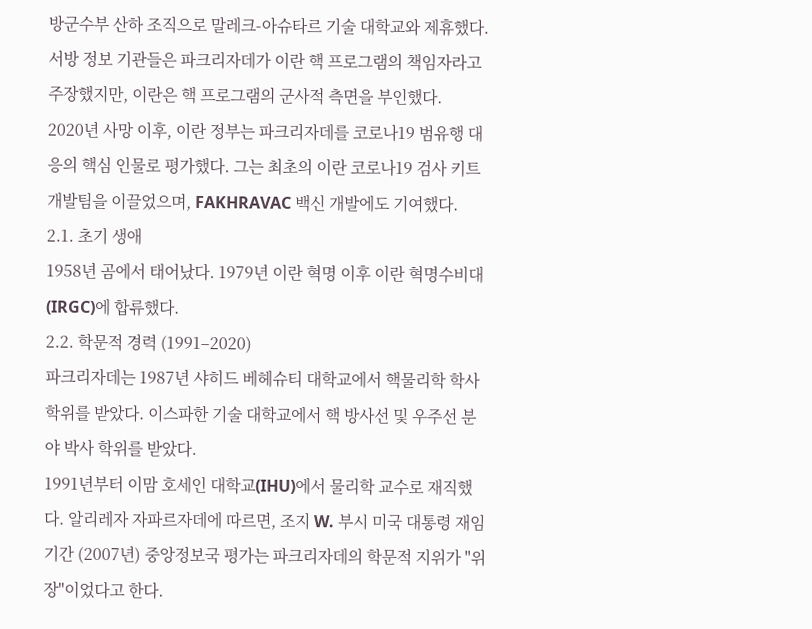방군수부 산하 조직으로 말레크-아슈타르 기술 대학교와 제휴했다.
서방 정보 기관들은 파크리자데가 이란 핵 프로그램의 책임자라고 주장했지만, 이란은 핵 프로그램의 군사적 측면을 부인했다.
2020년 사망 이후, 이란 정부는 파크리자데를 코로나19 범유행 대응의 핵심 인물로 평가했다. 그는 최초의 이란 코로나19 검사 키트 개발팀을 이끌었으며, FAKHRAVAC 백신 개발에도 기여했다.
2.1. 초기 생애
1958년 곰에서 태어났다. 1979년 이란 혁명 이후 이란 혁명수비대(IRGC)에 합류했다.
2.2. 학문적 경력 (1991–2020)
파크리자데는 1987년 샤히드 베헤슈티 대학교에서 핵물리학 학사 학위를 받았다. 이스파한 기술 대학교에서 핵 방사선 및 우주선 분야 박사 학위를 받았다.
1991년부터 이맘 호세인 대학교(IHU)에서 물리학 교수로 재직했다. 알리레자 자파르자데에 따르면, 조지 W. 부시 미국 대통령 재임 기간 (2007년) 중앙정보국 평가는 파크리자데의 학문적 지위가 "위장"이었다고 한다.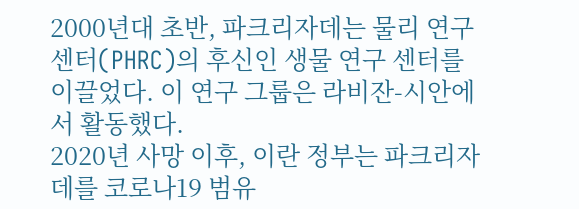2000년대 초반, 파크리자데는 물리 연구 센터(PHRC)의 후신인 생물 연구 센터를 이끌었다. 이 연구 그룹은 라비잔-시안에서 활동했다.
2020년 사망 이후, 이란 정부는 파크리자데를 코로나19 범유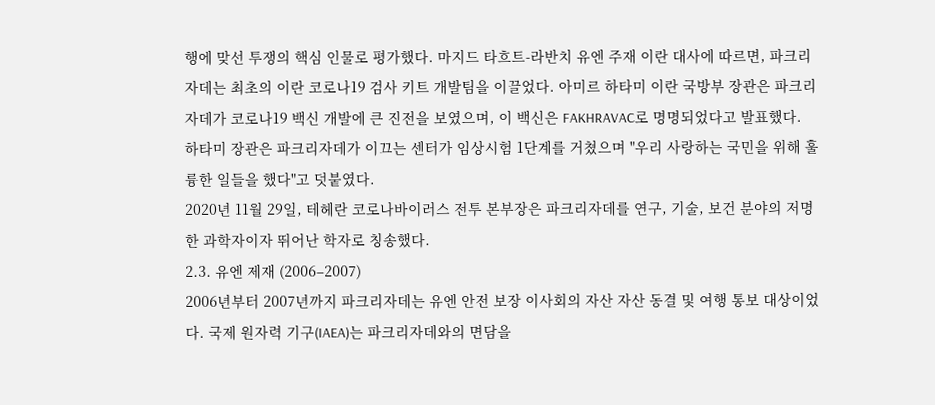행에 맞선 투쟁의 핵심 인물로 평가했다. 마지드 타흐트-라반치 유엔 주재 이란 대사에 따르면, 파크리자데는 최초의 이란 코로나19 검사 키트 개발팀을 이끌었다. 아미르 하타미 이란 국방부 장관은 파크리자데가 코로나19 백신 개발에 큰 진전을 보였으며, 이 백신은 FAKHRAVAC로 명명되었다고 발표했다. 하타미 장관은 파크리자데가 이끄는 센터가 임상시험 1단계를 거쳤으며 "우리 사랑하는 국민을 위해 훌륭한 일들을 했다"고 덧붙였다.
2020년 11월 29일, 테헤란 코로나바이러스 전투 본부장은 파크리자데를 연구, 기술, 보건 분야의 저명한 과학자이자 뛰어난 학자로 칭송했다.
2.3. 유엔 제재 (2006–2007)
2006년부터 2007년까지 파크리자데는 유엔 안전 보장 이사회의 자산 자산 동결 및 여행 통보 대상이었다. 국제 원자력 기구(IAEA)는 파크리자데와의 면담을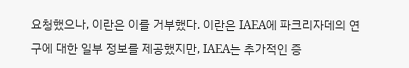요청했으나, 이란은 이를 거부했다. 이란은 IAEA에 파크리자데의 연구에 대한 일부 정보를 제공했지만, IAEA는 추가적인 증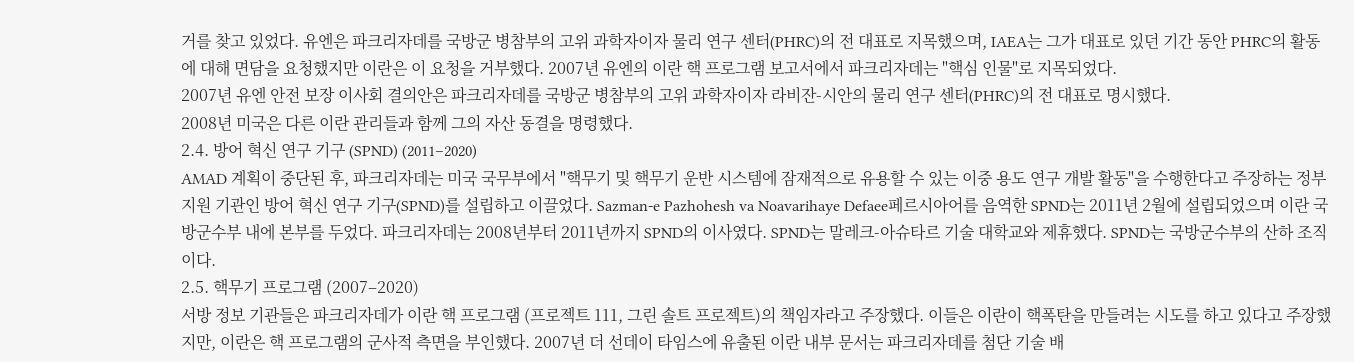거를 찾고 있었다. 유엔은 파크리자데를 국방군 병참부의 고위 과학자이자 물리 연구 센터(PHRC)의 전 대표로 지목했으며, IAEA는 그가 대표로 있던 기간 동안 PHRC의 활동에 대해 면담을 요청했지만 이란은 이 요청을 거부했다. 2007년 유엔의 이란 핵 프로그램 보고서에서 파크리자데는 "핵심 인물"로 지목되었다.
2007년 유엔 안전 보장 이사회 결의안은 파크리자데를 국방군 병참부의 고위 과학자이자 라비잔-시안의 물리 연구 센터(PHRC)의 전 대표로 명시했다.
2008년 미국은 다른 이란 관리들과 함께 그의 자산 동결을 명령했다.
2.4. 방어 혁신 연구 기구 (SPND) (2011–2020)
AMAD 계획이 중단된 후, 파크리자데는 미국 국무부에서 "핵무기 및 핵무기 운반 시스템에 잠재적으로 유용할 수 있는 이중 용도 연구 개발 활동"을 수행한다고 주장하는 정부 지원 기관인 방어 혁신 연구 기구(SPND)를 설립하고 이끌었다. Sazman-e Pazhohesh va Noavarihaye Defaee페르시아어를 음역한 SPND는 2011년 2월에 설립되었으며 이란 국방군수부 내에 본부를 두었다. 파크리자데는 2008년부터 2011년까지 SPND의 이사였다. SPND는 말레크-아슈타르 기술 대학교와 제휴했다. SPND는 국방군수부의 산하 조직이다.
2.5. 핵무기 프로그램 (2007–2020)
서방 정보 기관들은 파크리자데가 이란 핵 프로그램 (프로젝트 111, 그린 솔트 프로젝트)의 책임자라고 주장했다. 이들은 이란이 핵폭탄을 만들려는 시도를 하고 있다고 주장했지만, 이란은 핵 프로그램의 군사적 측면을 부인했다. 2007년 더 선데이 타임스에 유출된 이란 내부 문서는 파크리자데를 첨단 기술 배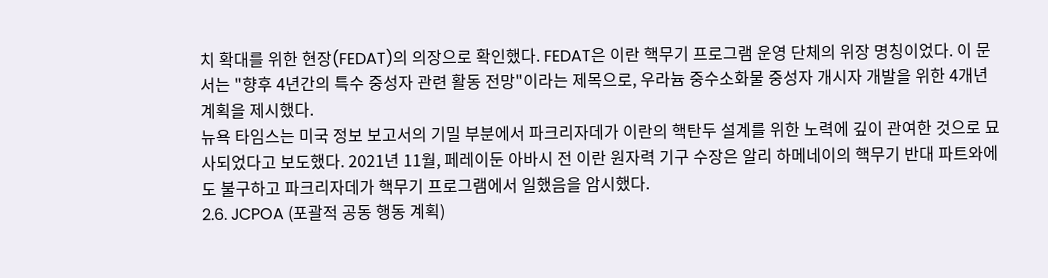치 확대를 위한 현장(FEDAT)의 의장으로 확인했다. FEDAT은 이란 핵무기 프로그램 운영 단체의 위장 명칭이었다. 이 문서는 "향후 4년간의 특수 중성자 관련 활동 전망"이라는 제목으로, 우라늄 중수소화물 중성자 개시자 개발을 위한 4개년 계획을 제시했다.
뉴욕 타임스는 미국 정보 보고서의 기밀 부분에서 파크리자데가 이란의 핵탄두 설계를 위한 노력에 깊이 관여한 것으로 묘사되었다고 보도했다. 2021년 11월, 페레이둔 아바시 전 이란 원자력 기구 수장은 알리 하메네이의 핵무기 반대 파트와에도 불구하고 파크리자데가 핵무기 프로그램에서 일했음을 암시했다.
2.6. JCPOA (포괄적 공동 행동 계획)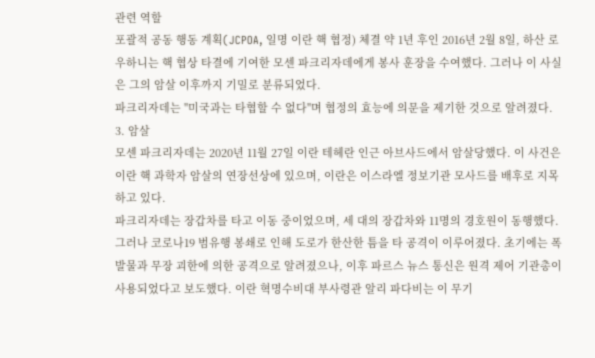관련 역할
포괄적 공동 행동 계획(JCPOA, 일명 이란 핵 협정) 체결 약 1년 후인 2016년 2월 8일, 하산 로우하니는 핵 협상 타결에 기여한 모센 파크리자데에게 봉사 훈장을 수여했다. 그러나 이 사실은 그의 암살 이후까지 기밀로 분류되었다.
파크리자데는 "미국과는 타협할 수 없다"며 협정의 효능에 의문을 제기한 것으로 알려졌다.
3. 암살
모센 파크리자데는 2020년 11월 27일 이란 테헤란 인근 아브사드에서 암살당했다. 이 사건은 이란 핵 과학자 암살의 연장선상에 있으며, 이란은 이스라엘 정보기관 모사드를 배후로 지목하고 있다.
파크리자데는 장갑차를 타고 이동 중이었으며, 세 대의 장갑차와 11명의 경호원이 동행했다. 그러나 코로나19 범유행 봉쇄로 인해 도로가 한산한 틈을 타 공격이 이루어졌다. 초기에는 폭발물과 무장 괴한에 의한 공격으로 알려졌으나, 이후 파르스 뉴스 통신은 원격 제어 기관총이 사용되었다고 보도했다. 이란 혁명수비대 부사령관 알리 파다비는 이 무기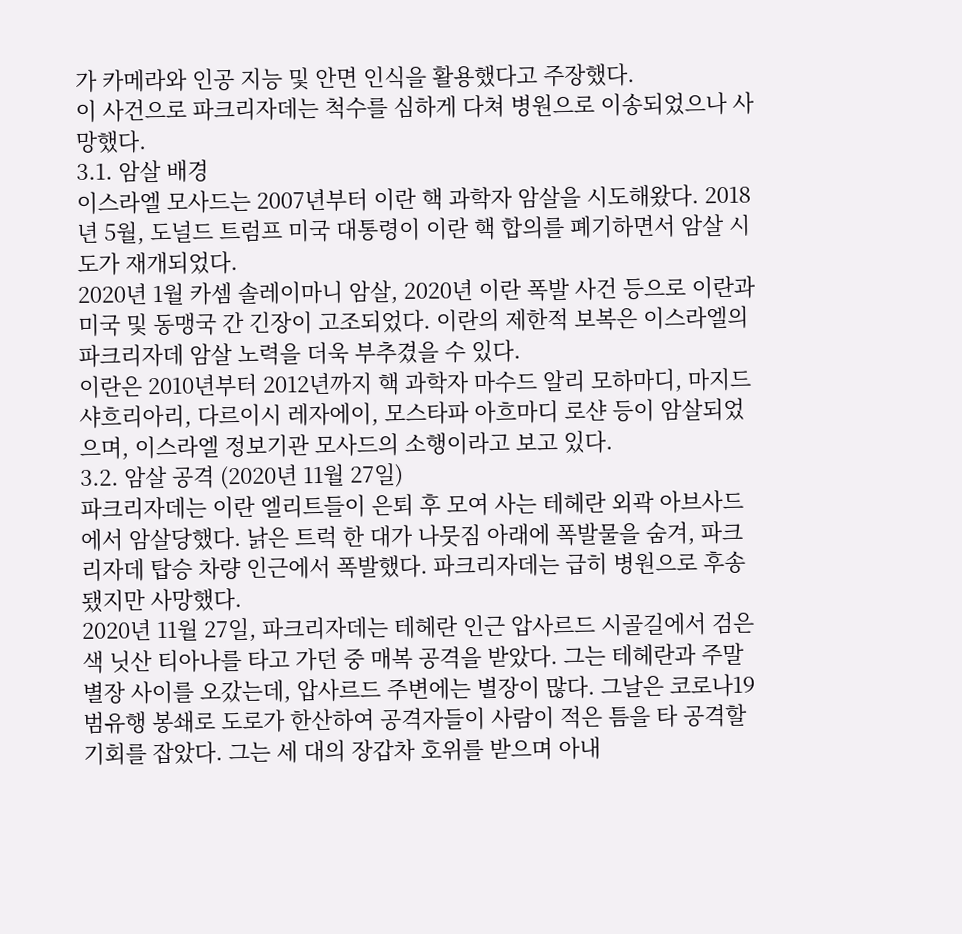가 카메라와 인공 지능 및 안면 인식을 활용했다고 주장했다.
이 사건으로 파크리자데는 척수를 심하게 다쳐 병원으로 이송되었으나 사망했다.
3.1. 암살 배경
이스라엘 모사드는 2007년부터 이란 핵 과학자 암살을 시도해왔다. 2018년 5월, 도널드 트럼프 미국 대통령이 이란 핵 합의를 폐기하면서 암살 시도가 재개되었다.
2020년 1월 카셈 솔레이마니 암살, 2020년 이란 폭발 사건 등으로 이란과 미국 및 동맹국 간 긴장이 고조되었다. 이란의 제한적 보복은 이스라엘의 파크리자데 암살 노력을 더욱 부추겼을 수 있다.
이란은 2010년부터 2012년까지 핵 과학자 마수드 알리 모하마디, 마지드 샤흐리아리, 다르이시 레자에이, 모스타파 아흐마디 로샨 등이 암살되었으며, 이스라엘 정보기관 모사드의 소행이라고 보고 있다.
3.2. 암살 공격 (2020년 11월 27일)
파크리자데는 이란 엘리트들이 은퇴 후 모여 사는 테헤란 외곽 아브사드에서 암살당했다. 낡은 트럭 한 대가 나뭇짐 아래에 폭발물을 숨겨, 파크리자데 탑승 차량 인근에서 폭발했다. 파크리자데는 급히 병원으로 후송됐지만 사망했다.
2020년 11월 27일, 파크리자데는 테헤란 인근 압사르드 시골길에서 검은색 닛산 티아나를 타고 가던 중 매복 공격을 받았다. 그는 테헤란과 주말 별장 사이를 오갔는데, 압사르드 주변에는 별장이 많다. 그날은 코로나19 범유행 봉쇄로 도로가 한산하여 공격자들이 사람이 적은 틈을 타 공격할 기회를 잡았다. 그는 세 대의 장갑차 호위를 받으며 아내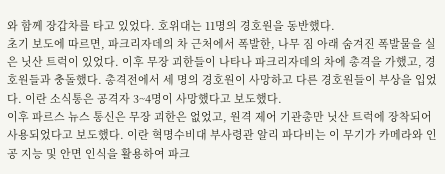와 함께 장갑차를 타고 있었다. 호위대는 11명의 경호원을 동반했다.
초기 보도에 따르면, 파크리자데의 차 근처에서 폭발한, 나무 짐 아래 숨겨진 폭발물을 실은 닛산 트럭이 있었다. 이후 무장 괴한들이 나타나 파크리자데의 차에 총격을 가했고, 경호원들과 충돌했다. 총격전에서 세 명의 경호원이 사망하고 다른 경호원들이 부상을 입었다. 이란 소식통은 공격자 3~4명이 사망했다고 보도했다.
이후 파르스 뉴스 통신은 무장 괴한은 없었고, 원격 제어 기관총만 닛산 트럭에 장착되어 사용되었다고 보도했다. 이란 혁명수비대 부사령관 알리 파다비는 이 무기가 카메라와 인공 지능 및 안면 인식을 활용하여 파크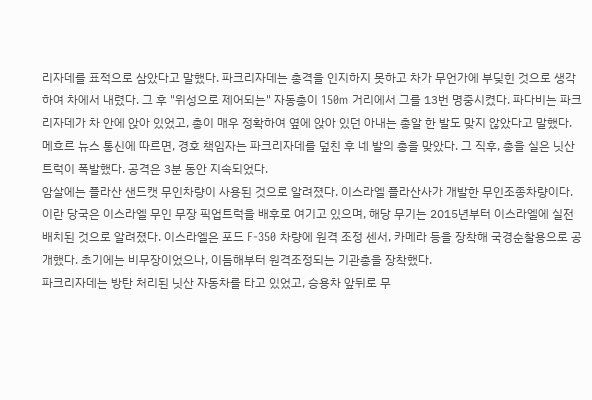리자데를 표적으로 삼았다고 말했다. 파크리자데는 총격을 인지하지 못하고 차가 무언가에 부딪힌 것으로 생각하여 차에서 내렸다. 그 후 "위성으로 제어되는" 자동총이 150m 거리에서 그를 13번 명중시켰다. 파다비는 파크리자데가 차 안에 앉아 있었고, 총이 매우 정확하여 옆에 앉아 있던 아내는 총알 한 발도 맞지 않았다고 말했다. 메흐르 뉴스 통신에 따르면, 경호 책임자는 파크리자데를 덮친 후 네 발의 총을 맞았다. 그 직후, 총을 실은 닛산 트럭이 폭발했다. 공격은 3분 동안 지속되었다.
암살에는 플라산 샌드캣 무인차량이 사용된 것으로 알려졌다. 이스라엘 플라산사가 개발한 무인조종차량이다. 이란 당국은 이스라엘 무인 무장 픽업트럭을 배후로 여기고 있으며, 해당 무기는 2015년부터 이스라엘에 실전 배치된 것으로 알려졌다. 이스라엘은 포드 F-350 차량에 원격 조정 센서, 카메라 등을 장착해 국경순찰용으로 공개했다. 초기에는 비무장이었으나, 이듬해부터 원격조정되는 기관총을 장착했다.
파크리자데는 방탄 처리된 닛산 자동차를 타고 있었고, 승용차 앞뒤로 무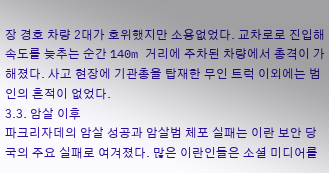장 경호 차량 2대가 호위했지만 소용없었다. 교차로로 진입해 속도를 늦추는 순간 140m 거리에 주차된 차량에서 총격이 가해졌다. 사고 현장에 기관총을 탑재한 무인 트럭 이외에는 범인의 흔적이 없었다.
3.3. 암살 이후
파크리자데의 암살 성공과 암살범 체포 실패는 이란 보안 당국의 주요 실패로 여겨졌다. 많은 이란인들은 소셜 미디어를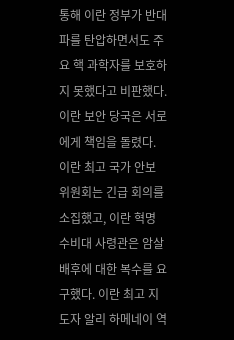통해 이란 정부가 반대파를 탄압하면서도 주요 핵 과학자를 보호하지 못했다고 비판했다. 이란 보안 당국은 서로에게 책임을 돌렸다.
이란 최고 국가 안보 위원회는 긴급 회의를 소집했고, 이란 혁명 수비대 사령관은 암살 배후에 대한 복수를 요구했다. 이란 최고 지도자 알리 하메네이 역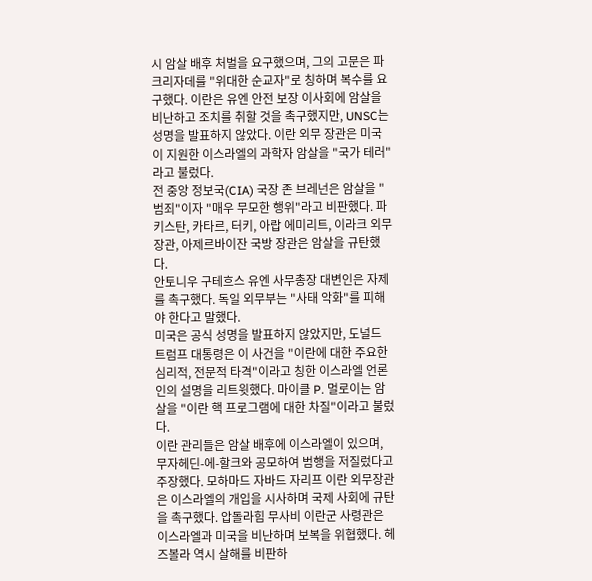시 암살 배후 처벌을 요구했으며, 그의 고문은 파크리자데를 "위대한 순교자"로 칭하며 복수를 요구했다. 이란은 유엔 안전 보장 이사회에 암살을 비난하고 조치를 취할 것을 촉구했지만, UNSC는 성명을 발표하지 않았다. 이란 외무 장관은 미국이 지원한 이스라엘의 과학자 암살을 "국가 테러"라고 불렀다.
전 중앙 정보국(CIA) 국장 존 브레넌은 암살을 "범죄"이자 "매우 무모한 행위"라고 비판했다. 파키스탄, 카타르, 터키, 아랍 에미리트, 이라크 외무 장관, 아제르바이잔 국방 장관은 암살을 규탄했다.
안토니우 구테흐스 유엔 사무총장 대변인은 자제를 촉구했다. 독일 외무부는 "사태 악화"를 피해야 한다고 말했다.
미국은 공식 성명을 발표하지 않았지만, 도널드 트럼프 대통령은 이 사건을 "이란에 대한 주요한 심리적, 전문적 타격"이라고 칭한 이스라엘 언론인의 설명을 리트윗했다. 마이클 P. 멀로이는 암살을 "이란 핵 프로그램에 대한 차질"이라고 불렀다.
이란 관리들은 암살 배후에 이스라엘이 있으며, 무자헤딘-에-할크와 공모하여 범행을 저질렀다고 주장했다. 모하마드 자바드 자리프 이란 외무장관은 이스라엘의 개입을 시사하며 국제 사회에 규탄을 촉구했다. 압돌라힘 무사비 이란군 사령관은 이스라엘과 미국을 비난하며 보복을 위협했다. 헤즈볼라 역시 살해를 비판하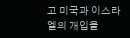고 미국과 이스라엘의 개입을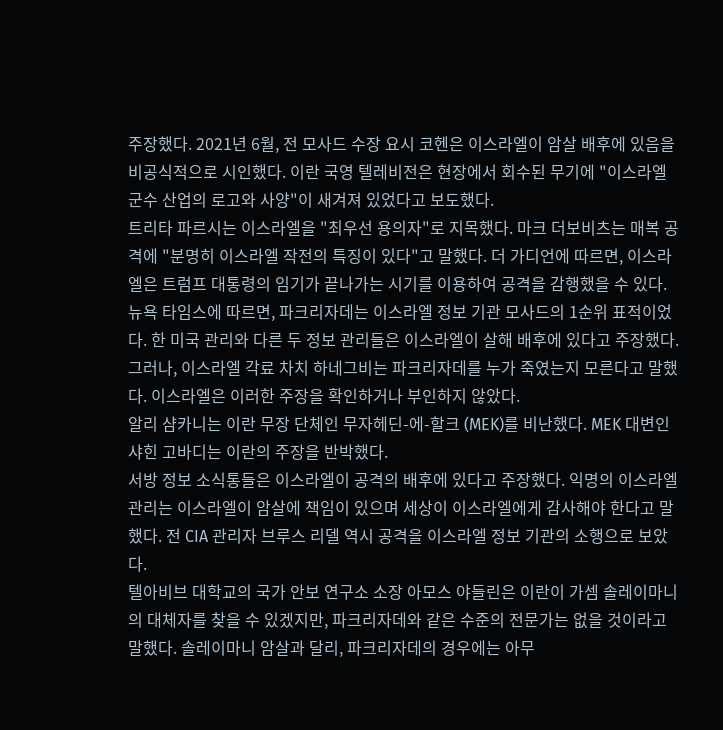주장했다. 2021년 6월, 전 모사드 수장 요시 코헨은 이스라엘이 암살 배후에 있음을 비공식적으로 시인했다. 이란 국영 텔레비전은 현장에서 회수된 무기에 "이스라엘 군수 산업의 로고와 사양"이 새겨져 있었다고 보도했다.
트리타 파르시는 이스라엘을 "최우선 용의자"로 지목했다. 마크 더보비츠는 매복 공격에 "분명히 이스라엘 작전의 특징이 있다"고 말했다. 더 가디언에 따르면, 이스라엘은 트럼프 대통령의 임기가 끝나가는 시기를 이용하여 공격을 감행했을 수 있다. 뉴욕 타임스에 따르면, 파크리자데는 이스라엘 정보 기관 모사드의 1순위 표적이었다. 한 미국 관리와 다른 두 정보 관리들은 이스라엘이 살해 배후에 있다고 주장했다. 그러나, 이스라엘 각료 차치 하네그비는 파크리자데를 누가 죽였는지 모른다고 말했다. 이스라엘은 이러한 주장을 확인하거나 부인하지 않았다.
알리 샴카니는 이란 무장 단체인 무자헤딘-에-할크 (MEK)를 비난했다. MEK 대변인 샤힌 고바디는 이란의 주장을 반박했다.
서방 정보 소식통들은 이스라엘이 공격의 배후에 있다고 주장했다. 익명의 이스라엘 관리는 이스라엘이 암살에 책임이 있으며 세상이 이스라엘에게 감사해야 한다고 말했다. 전 CIA 관리자 브루스 리델 역시 공격을 이스라엘 정보 기관의 소행으로 보았다.
텔아비브 대학교의 국가 안보 연구소 소장 아모스 야들린은 이란이 가셈 솔레이마니의 대체자를 찾을 수 있겠지만, 파크리자데와 같은 수준의 전문가는 없을 것이라고 말했다. 솔레이마니 암살과 달리, 파크리자데의 경우에는 아무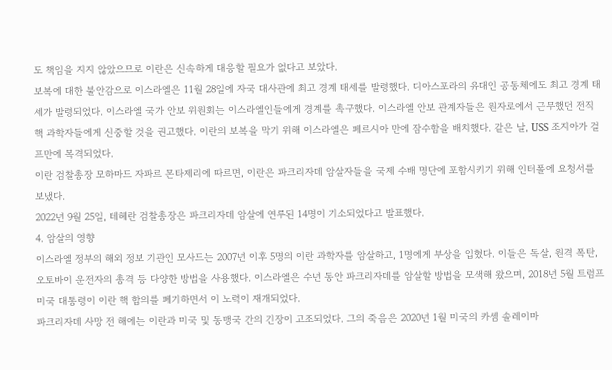도 책임을 지지 않았으므로 이란은 신속하게 대응할 필요가 없다고 보았다.
보복에 대한 불안감으로 이스라엘은 11월 28일에 자국 대사관에 최고 경계 태세를 발령했다. 디아스포라의 유대인 공동체에도 최고 경계 태세가 발령되었다. 이스라엘 국가 안보 위원회는 이스라엘인들에게 경계를 촉구했다. 이스라엘 안보 관계자들은 원자로에서 근무했던 전직 핵 과학자들에게 신중할 것을 권고했다. 이란의 보복을 막기 위해 이스라엘은 페르시아 만에 잠수함을 배치했다. 같은 날, USS 조지아가 걸프만에 목격되었다.
이란 검찰총장 모하마드 자파르 몬타제리에 따르면, 이란은 파크리자데 암살자들을 국제 수배 명단에 포함시키기 위해 인터폴에 요청서를 보냈다.
2022년 9월 25일, 테헤란 검찰총장은 파크리자데 암살에 연루된 14명이 기소되었다고 발표했다.
4. 암살의 영향
이스라엘 정부의 해외 정보 기관인 모사드는 2007년 이후 5명의 이란 과학자를 암살하고, 1명에게 부상을 입혔다. 이들은 독살, 원격 폭탄, 오토바이 운전자의 총격 등 다양한 방법을 사용했다. 이스라엘은 수년 동안 파크리자데를 암살할 방법을 모색해 왔으며, 2018년 5월 트럼프 미국 대통령이 이란 핵 합의를 폐기하면서 이 노력이 재개되었다.
파크리자데 사망 전 해에는 이란과 미국 및 동맹국 간의 긴장이 고조되었다. 그의 죽음은 2020년 1월 미국의 카셈 솔레이마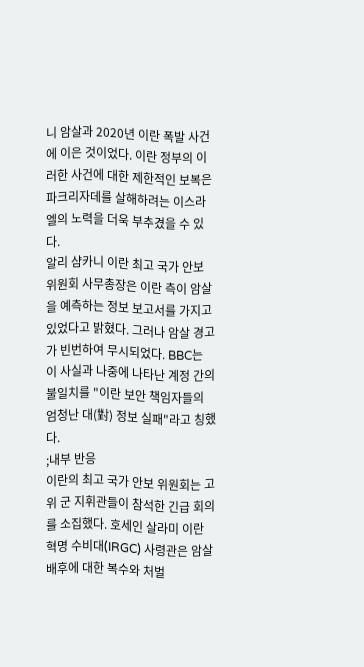니 암살과 2020년 이란 폭발 사건에 이은 것이었다. 이란 정부의 이러한 사건에 대한 제한적인 보복은 파크리자데를 살해하려는 이스라엘의 노력을 더욱 부추겼을 수 있다.
알리 샴카니 이란 최고 국가 안보 위원회 사무총장은 이란 측이 암살을 예측하는 정보 보고서를 가지고 있었다고 밝혔다. 그러나 암살 경고가 빈번하여 무시되었다. BBC는 이 사실과 나중에 나타난 계정 간의 불일치를 "이란 보안 책임자들의 엄청난 대(對) 정보 실패"라고 칭했다.
;내부 반응
이란의 최고 국가 안보 위원회는 고위 군 지휘관들이 참석한 긴급 회의를 소집했다. 호세인 살라미 이란 혁명 수비대(IRGC) 사령관은 암살 배후에 대한 복수와 처벌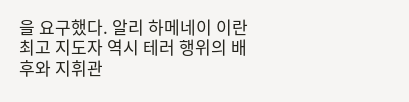을 요구했다. 알리 하메네이 이란 최고 지도자 역시 테러 행위의 배후와 지휘관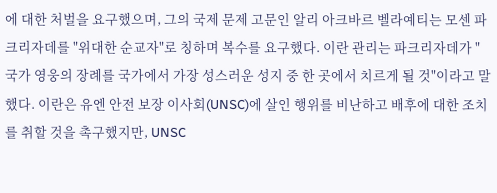에 대한 처벌을 요구했으며, 그의 국제 문제 고문인 알리 아크바르 벨라예티는 모센 파크리자데를 "위대한 순교자"로 칭하며 복수를 요구했다. 이란 관리는 파크리자데가 "국가 영웅의 장례를 국가에서 가장 성스러운 성지 중 한 곳에서 치르게 될 것"이라고 말했다. 이란은 유엔 안전 보장 이사회(UNSC)에 살인 행위를 비난하고 배후에 대한 조치를 취할 것을 촉구했지만, UNSC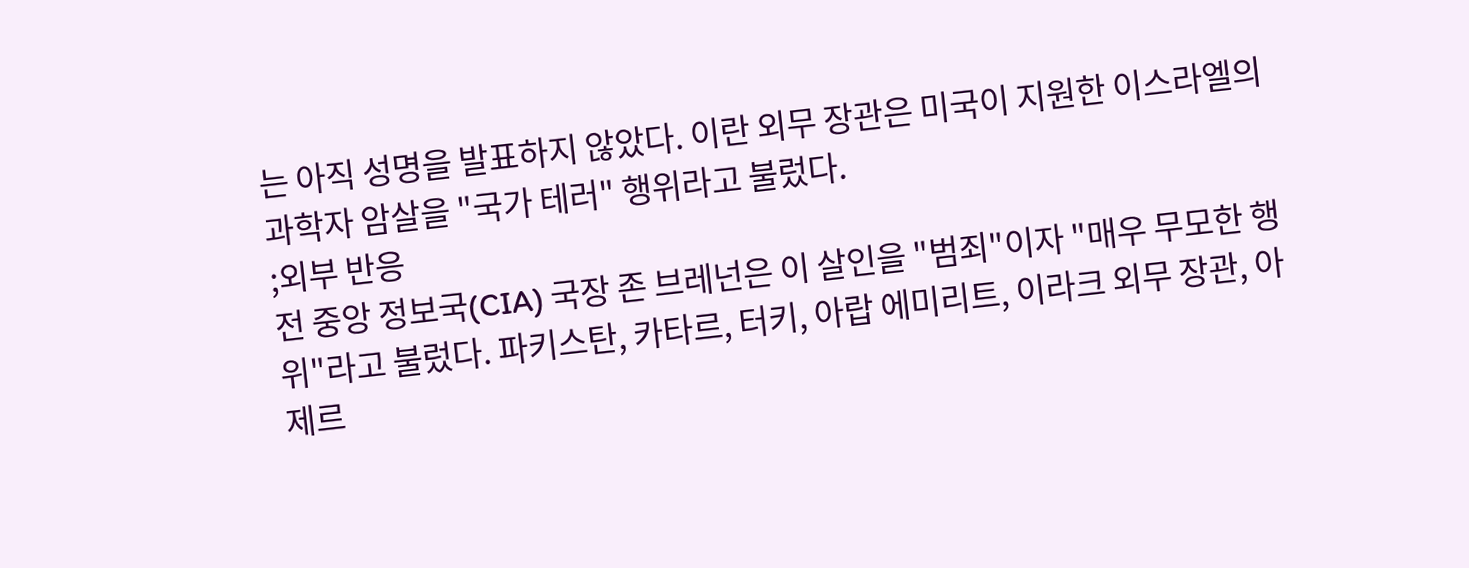는 아직 성명을 발표하지 않았다. 이란 외무 장관은 미국이 지원한 이스라엘의 과학자 암살을 "국가 테러" 행위라고 불렀다.
;외부 반응
전 중앙 정보국(CIA) 국장 존 브레넌은 이 살인을 "범죄"이자 "매우 무모한 행위"라고 불렀다. 파키스탄, 카타르, 터키, 아랍 에미리트, 이라크 외무 장관, 아제르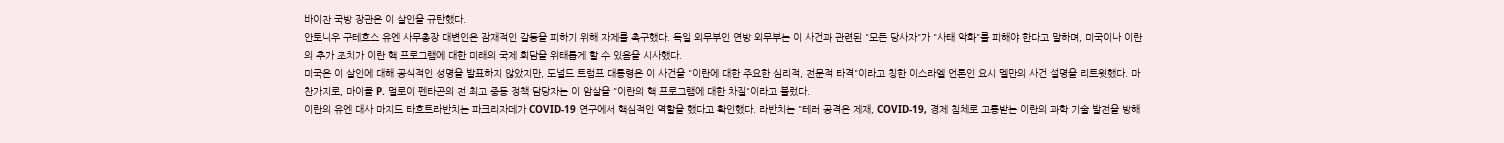바이잔 국방 장관은 이 살인을 규탄했다.
안토니우 구테흐스 유엔 사무총장 대변인은 잠재적인 갈등을 피하기 위해 자제를 촉구했다. 독일 외무부인 연방 외무부는 이 사건과 관련된 "모든 당사자"가 "사태 악화"를 피해야 한다고 말하며, 미국이나 이란의 추가 조치가 이란 핵 프로그램에 대한 미래의 국제 회담을 위태롭게 할 수 있음을 시사했다.
미국은 이 살인에 대해 공식적인 성명을 발표하지 않았지만, 도널드 트럼프 대통령은 이 사건을 "이란에 대한 주요한 심리적, 전문적 타격"이라고 칭한 이스라엘 언론인 요시 멜만의 사건 설명을 리트윗했다. 마찬가지로, 마이클 P. 멀로이 펜타곤의 전 최고 중동 정책 담당자는 이 암살을 "이란의 핵 프로그램에 대한 차질"이라고 불렀다.
이란의 유엔 대사 마지드 타흐트라반치는 파크리자데가 COVID-19 연구에서 핵심적인 역할을 했다고 확인했다. 라반치는 "테러 공격은 제재, COVID-19, 경제 침체로 고통받는 이란의 과학 기술 발전을 방해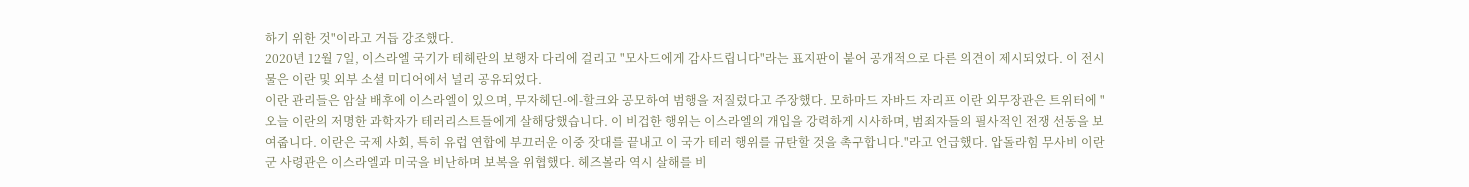하기 위한 것"이라고 거듭 강조했다.
2020년 12월 7일, 이스라엘 국기가 테헤란의 보행자 다리에 걸리고 "모사드에게 감사드립니다"라는 표지판이 붙어 공개적으로 다른 의견이 제시되었다. 이 전시물은 이란 및 외부 소셜 미디어에서 널리 공유되었다.
이란 관리들은 암살 배후에 이스라엘이 있으며, 무자헤딘-에-할크와 공모하여 범행을 저질렀다고 주장했다. 모하마드 자바드 자리프 이란 외무장관은 트위터에 "오늘 이란의 저명한 과학자가 테러리스트들에게 살해당했습니다. 이 비겁한 행위는 이스라엘의 개입을 강력하게 시사하며, 범죄자들의 필사적인 전쟁 선동을 보여줍니다. 이란은 국제 사회, 특히 유럽 연합에 부끄러운 이중 잣대를 끝내고 이 국가 테러 행위를 규탄할 것을 촉구합니다."라고 언급했다. 압돌라힘 무사비 이란군 사령관은 이스라엘과 미국을 비난하며 보복을 위협했다. 헤즈볼라 역시 살해를 비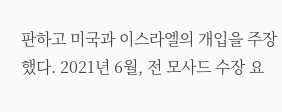판하고 미국과 이스라엘의 개입을 주장했다. 2021년 6월, 전 모사드 수장 요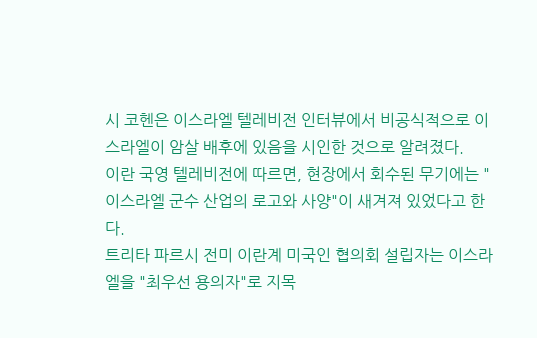시 코헨은 이스라엘 텔레비전 인터뷰에서 비공식적으로 이스라엘이 암살 배후에 있음을 시인한 것으로 알려졌다.
이란 국영 텔레비전에 따르면, 현장에서 회수된 무기에는 "이스라엘 군수 산업의 로고와 사양"이 새겨져 있었다고 한다.
트리타 파르시 전미 이란계 미국인 협의회 설립자는 이스라엘을 "최우선 용의자"로 지목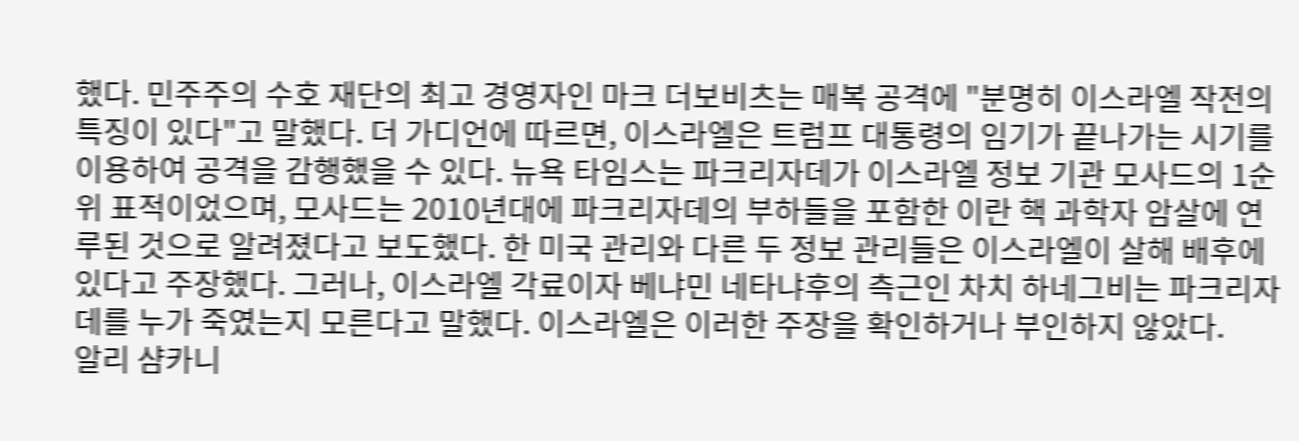했다. 민주주의 수호 재단의 최고 경영자인 마크 더보비츠는 매복 공격에 "분명히 이스라엘 작전의 특징이 있다"고 말했다. 더 가디언에 따르면, 이스라엘은 트럼프 대통령의 임기가 끝나가는 시기를 이용하여 공격을 감행했을 수 있다. 뉴욕 타임스는 파크리자데가 이스라엘 정보 기관 모사드의 1순위 표적이었으며, 모사드는 2010년대에 파크리자데의 부하들을 포함한 이란 핵 과학자 암살에 연루된 것으로 알려졌다고 보도했다. 한 미국 관리와 다른 두 정보 관리들은 이스라엘이 살해 배후에 있다고 주장했다. 그러나, 이스라엘 각료이자 베냐민 네타냐후의 측근인 차치 하네그비는 파크리자데를 누가 죽였는지 모른다고 말했다. 이스라엘은 이러한 주장을 확인하거나 부인하지 않았다.
알리 샴카니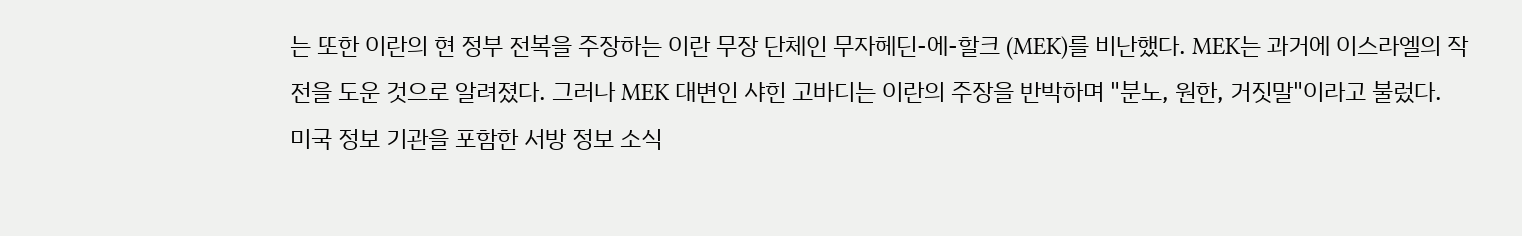는 또한 이란의 현 정부 전복을 주장하는 이란 무장 단체인 무자헤딘-에-할크 (MEK)를 비난했다. MEK는 과거에 이스라엘의 작전을 도운 것으로 알려졌다. 그러나 MEK 대변인 샤힌 고바디는 이란의 주장을 반박하며 "분노, 원한, 거짓말"이라고 불렀다.
미국 정보 기관을 포함한 서방 정보 소식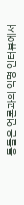통들은 언론과의 익명 인터뷰에서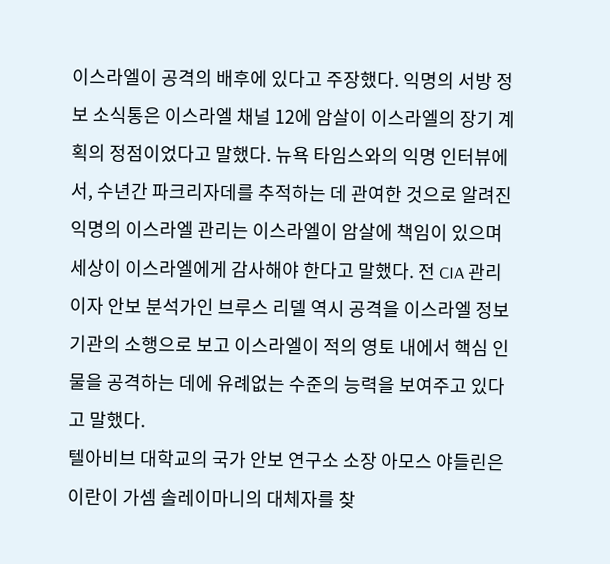이스라엘이 공격의 배후에 있다고 주장했다. 익명의 서방 정보 소식통은 이스라엘 채널 12에 암살이 이스라엘의 장기 계획의 정점이었다고 말했다. 뉴욕 타임스와의 익명 인터뷰에서, 수년간 파크리자데를 추적하는 데 관여한 것으로 알려진 익명의 이스라엘 관리는 이스라엘이 암살에 책임이 있으며 세상이 이스라엘에게 감사해야 한다고 말했다. 전 CIA 관리이자 안보 분석가인 브루스 리델 역시 공격을 이스라엘 정보 기관의 소행으로 보고 이스라엘이 적의 영토 내에서 핵심 인물을 공격하는 데에 유례없는 수준의 능력을 보여주고 있다고 말했다.
텔아비브 대학교의 국가 안보 연구소 소장 아모스 야들린은 이란이 가셈 솔레이마니의 대체자를 찾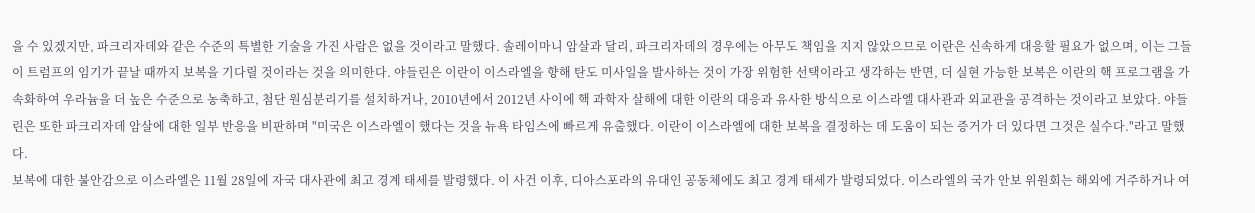을 수 있겠지만, 파크리자데와 같은 수준의 특별한 기술을 가진 사람은 없을 것이라고 말했다. 솔레이마니 암살과 달리, 파크리자데의 경우에는 아무도 책임을 지지 않았으므로 이란은 신속하게 대응할 필요가 없으며, 이는 그들이 트럼프의 임기가 끝날 때까지 보복을 기다릴 것이라는 것을 의미한다. 야들린은 이란이 이스라엘을 향해 탄도 미사일을 발사하는 것이 가장 위험한 선택이라고 생각하는 반면, 더 실현 가능한 보복은 이란의 핵 프로그램을 가속화하여 우라늄을 더 높은 수준으로 농축하고, 첨단 원심분리기를 설치하거나, 2010년에서 2012년 사이에 핵 과학자 살해에 대한 이란의 대응과 유사한 방식으로 이스라엘 대사관과 외교관을 공격하는 것이라고 보았다. 야들린은 또한 파크리자데 암살에 대한 일부 반응을 비판하며 "미국은 이스라엘이 했다는 것을 뉴욕 타임스에 빠르게 유출했다. 이란이 이스라엘에 대한 보복을 결정하는 데 도움이 되는 증거가 더 있다면 그것은 실수다."라고 말했다.
보복에 대한 불안감으로 이스라엘은 11월 28일에 자국 대사관에 최고 경계 태세를 발령했다. 이 사건 이후, 디아스포라의 유대인 공동체에도 최고 경계 태세가 발령되었다. 이스라엘의 국가 안보 위원회는 해외에 거주하거나 여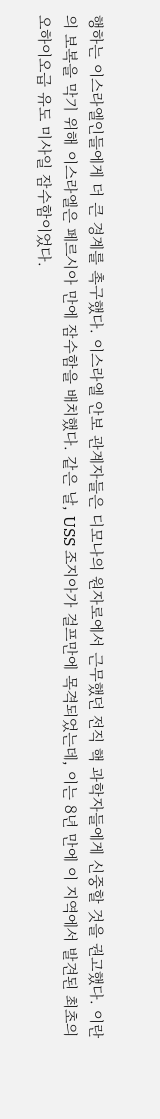행하는 이스라엘인들에게 더 큰 경계를 촉구했다. 이스라엘 안보 관계자들은 디모나의 원자로에서 근무했던 전직 핵 과학자들에게 신중할 것을 권고했다. 이란의 보복을 막기 위해 이스라엘은 페르시아 만에 잠수함을 배치했다. 같은 날, USS 조지아가 걸프만에 목격되었는데, 이는 8년 만에 이 지역에서 발견된 최초의 오하이오급 유도 미사일 잠수함이었다.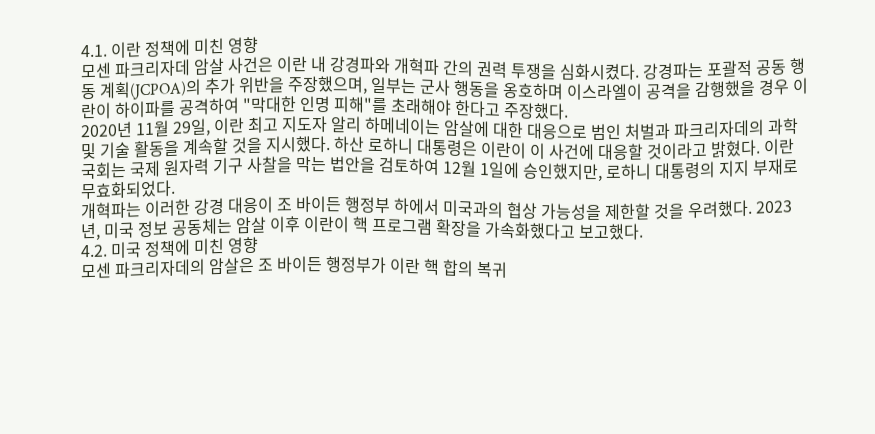4.1. 이란 정책에 미친 영향
모센 파크리자데 암살 사건은 이란 내 강경파와 개혁파 간의 권력 투쟁을 심화시켰다. 강경파는 포괄적 공동 행동 계획(JCPOA)의 추가 위반을 주장했으며, 일부는 군사 행동을 옹호하며 이스라엘이 공격을 감행했을 경우 이란이 하이파를 공격하여 "막대한 인명 피해"를 초래해야 한다고 주장했다.
2020년 11월 29일, 이란 최고 지도자 알리 하메네이는 암살에 대한 대응으로 범인 처벌과 파크리자데의 과학 및 기술 활동을 계속할 것을 지시했다. 하산 로하니 대통령은 이란이 이 사건에 대응할 것이라고 밝혔다. 이란 국회는 국제 원자력 기구 사찰을 막는 법안을 검토하여 12월 1일에 승인했지만, 로하니 대통령의 지지 부재로 무효화되었다.
개혁파는 이러한 강경 대응이 조 바이든 행정부 하에서 미국과의 협상 가능성을 제한할 것을 우려했다. 2023년, 미국 정보 공동체는 암살 이후 이란이 핵 프로그램 확장을 가속화했다고 보고했다.
4.2. 미국 정책에 미친 영향
모센 파크리자데의 암살은 조 바이든 행정부가 이란 핵 합의 복귀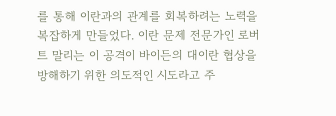를 통해 이란과의 관계를 회복하려는 노력을 복잡하게 만들었다. 이란 문제 전문가인 로버트 말리는 이 공격이 바이든의 대이란 협상을 방해하기 위한 의도적인 시도라고 주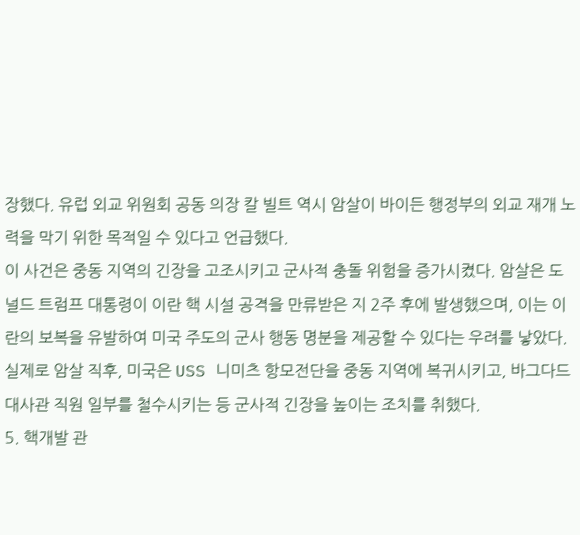장했다. 유럽 외교 위원회 공동 의장 칼 빌트 역시 암살이 바이든 행정부의 외교 재개 노력을 막기 위한 목적일 수 있다고 언급했다.
이 사건은 중동 지역의 긴장을 고조시키고 군사적 충돌 위험을 증가시켰다. 암살은 도널드 트럼프 대통령이 이란 핵 시설 공격을 만류받은 지 2주 후에 발생했으며, 이는 이란의 보복을 유발하여 미국 주도의 군사 행동 명분을 제공할 수 있다는 우려를 낳았다. 실제로 암살 직후, 미국은 USS 니미츠 항모전단을 중동 지역에 복귀시키고, 바그다드 대사관 직원 일부를 철수시키는 등 군사적 긴장을 높이는 조치를 취했다.
5. 핵개발 관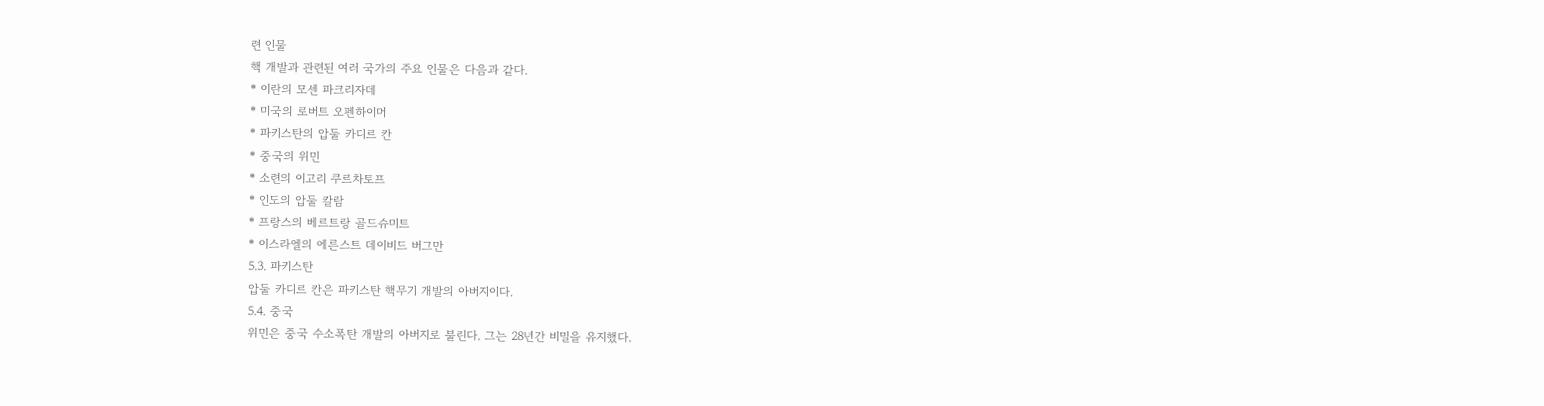련 인물
핵 개발과 관련된 여러 국가의 주요 인물은 다음과 같다.
* 이란의 모센 파크리자데
* 미국의 로버트 오펜하이머
* 파키스탄의 압둘 카디르 칸
* 중국의 위민
* 소련의 이고리 쿠르차토프
* 인도의 압둘 칼람
* 프랑스의 베르트랑 골드슈미트
* 이스라엘의 에른스트 데이비드 버그만
5.3. 파키스탄
압둘 카디르 칸은 파키스탄 핵무기 개발의 아버지이다.
5.4. 중국
위민은 중국 수소폭탄 개발의 아버지로 불린다. 그는 28년간 비밀을 유지했다.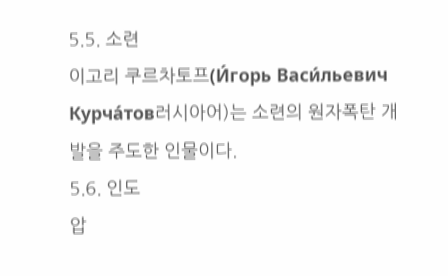5.5. 소련
이고리 쿠르차토프(И́горь Васи́льевич Курча́тов러시아어)는 소련의 원자폭탄 개발을 주도한 인물이다.
5.6. 인도
압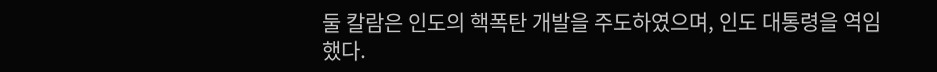둘 칼람은 인도의 핵폭탄 개발을 주도하였으며, 인도 대통령을 역임했다.